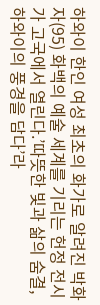하와이 한인 여성 최초의 화가로 알려진 박화자(95) 화백의 예술 세계를 기리는 헌정 전시가 고국에서 열린다.’따뜻한 빛과 삶의 숨결, 하와이의 풍경을 담다’라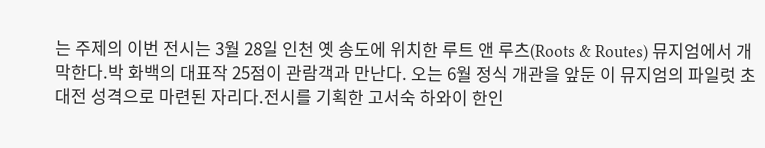는 주제의 이번 전시는 3월 28일 인천 옛 송도에 위치한 루트 앤 루츠(Roots & Routes) 뮤지엄에서 개막한다.박 화백의 대표작 25점이 관람객과 만난다. 오는 6월 정식 개관을 앞둔 이 뮤지엄의 파일럿 초대전 성격으로 마련된 자리다.전시를 기획한 고서숙 하와이 한인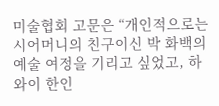미술협회 고문은 “개인적으로는 시어머니의 친구이신 박 화백의 예술 여정을 기리고 싶었고, 하와이 한인